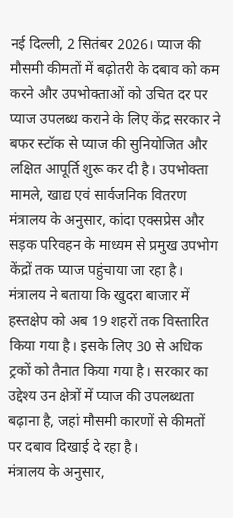नई दिल्ली, 2 सितंबर 2026। प्याज की मौसमी कीमतों में बढ़ोतरी के दबाव को कम करने और उपभोक्ताओं को उचित दर पर प्याज उपलब्ध कराने के लिए केंद्र सरकार ने बफर स्टॉक से प्याज की सुनियोजित और लक्षित आपूर्ति शुरू कर दी है। उपभोक्ता मामले, खाद्य एवं सार्वजनिक वितरण मंत्रालय के अनुसार, कांदा एक्सप्रेस और सड़क परिवहन के माध्यम से प्रमुख उपभोग केंद्रों तक प्याज पहुंचाया जा रहा है।
मंत्रालय ने बताया कि खुदरा बाजार में हस्तक्षेप को अब 19 शहरों तक विस्तारित किया गया है। इसके लिए 30 से अधिक ट्रकों को तैनात किया गया है। सरकार का उद्देश्य उन क्षेत्रों में प्याज की उपलब्धता बढ़ाना है, जहां मौसमी कारणों से कीमतों पर दबाव दिखाई दे रहा है।
मंत्रालय के अनुसार,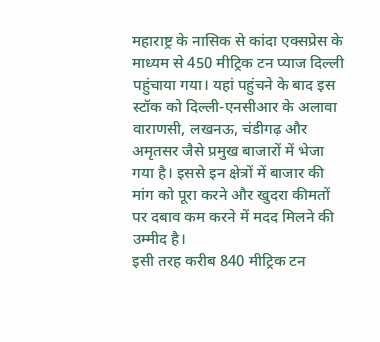महाराष्ट्र के नासिक से कांदा एक्सप्रेस के माध्यम से 450 मीट्रिक टन प्याज दिल्ली पहुंचाया गया। यहां पहुंचने के बाद इस स्टॉक को दिल्ली-एनसीआर के अलावा वाराणसी, लखनऊ, चंडीगढ़ और अमृतसर जैसे प्रमुख बाजारों में भेजा गया है। इससे इन क्षेत्रों में बाजार की मांग को पूरा करने और खुदरा कीमतों पर दबाव कम करने में मदद मिलने की उम्मीद है।
इसी तरह करीब 840 मीट्रिक टन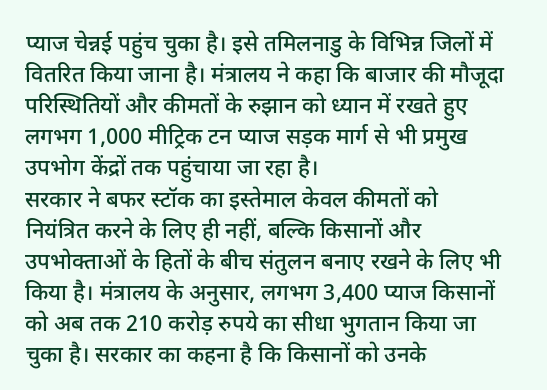प्याज चेन्नई पहुंच चुका है। इसे तमिलनाडु के विभिन्न जिलों में वितरित किया जाना है। मंत्रालय ने कहा कि बाजार की मौजूदा परिस्थितियों और कीमतों के रुझान को ध्यान में रखते हुए लगभग 1,000 मीट्रिक टन प्याज सड़क मार्ग से भी प्रमुख उपभोग केंद्रों तक पहुंचाया जा रहा है।
सरकार ने बफर स्टॉक का इस्तेमाल केवल कीमतों को नियंत्रित करने के लिए ही नहीं, बल्कि किसानों और उपभोक्ताओं के हितों के बीच संतुलन बनाए रखने के लिए भी किया है। मंत्रालय के अनुसार, लगभग 3,400 प्याज किसानों को अब तक 210 करोड़ रुपये का सीधा भुगतान किया जा चुका है। सरकार का कहना है कि किसानों को उनके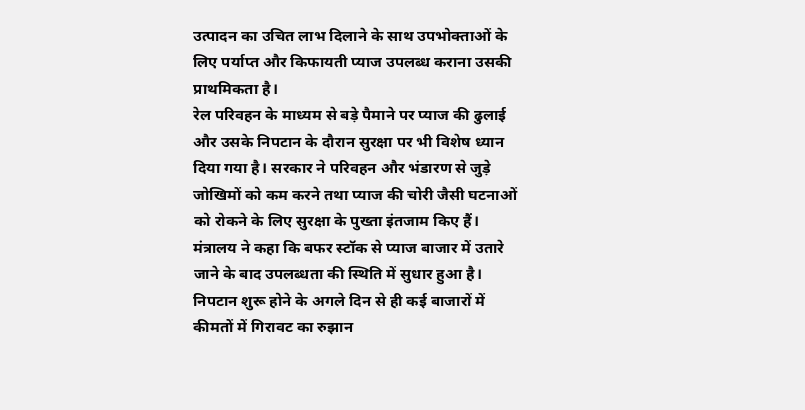उत्पादन का उचित लाभ दिलाने के साथ उपभोक्ताओं के लिए पर्याप्त और किफायती प्याज उपलब्ध कराना उसकी प्राथमिकता है।
रेल परिवहन के माध्यम से बड़े पैमाने पर प्याज की ढुलाई और उसके निपटान के दौरान सुरक्षा पर भी विशेष ध्यान दिया गया है। सरकार ने परिवहन और भंडारण से जुड़े जोखिमों को कम करने तथा प्याज की चोरी जैसी घटनाओं को रोकने के लिए सुरक्षा के पुख्ता इंतजाम किए हैं।
मंत्रालय ने कहा कि बफर स्टॉक से प्याज बाजार में उतारे जाने के बाद उपलब्धता की स्थिति में सुधार हुआ है। निपटान शुरू होने के अगले दिन से ही कई बाजारों में कीमतों में गिरावट का रुझान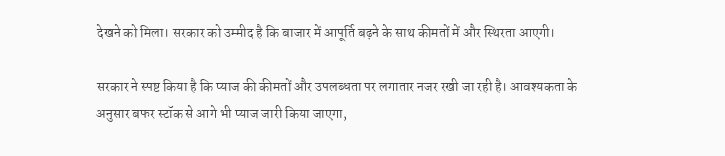देखने को मिला। सरकार को उम्मीद है कि बाजार में आपूर्ति बढ़ने के साथ कीमतों में और स्थिरता आएगी।

सरकार ने स्पष्ट किया है कि प्याज की कीमतों और उपलब्धता पर लगातार नजर रखी जा रही है। आवश्यकता के अनुसार बफर स्टॉक से आगे भी प्याज जारी किया जाएगा,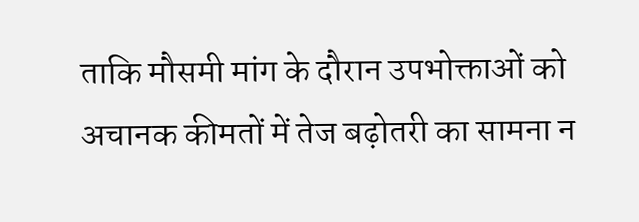ताकि मौसमी मांग के दौरान उपभोक्ताओं को अचानक कीमतों में तेज बढ़ोतरी का सामना न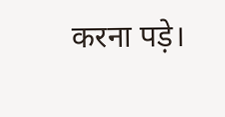करना पड़े।